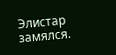Элистар замялся.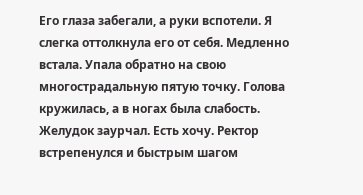Его глаза забегали, а руки вспотели. Я слегка оттолкнула его от себя. Медленно встала. Упала обратно на свою многострадальную пятую точку. Голова кружилась, а в ногах была слабость. Желудок заурчал. Есть хочу. Ректор встрепенулся и быстрым шагом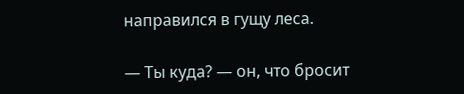направился в гущу леса.

— Ты куда? — он, что бросит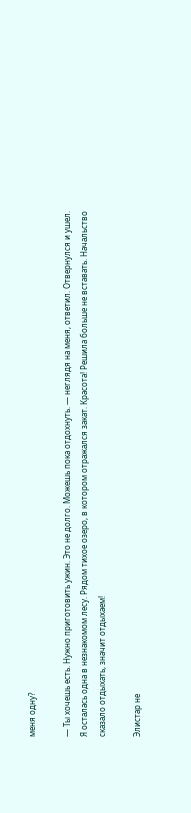меня одну?

— Ты хочешь есть. Нужно приготовить ужин. Это не долго. Можешь пока отдохнуть. — неглядя на меня, ответил. Отвернулся и ушел. Я осталась одна в незнакомом лесу. Рядом тихое озеро, в котором отражался закат. Красота! Решила больше не вставать. Начальство сказало отдыхать, значит отдыхаем!

Элистар не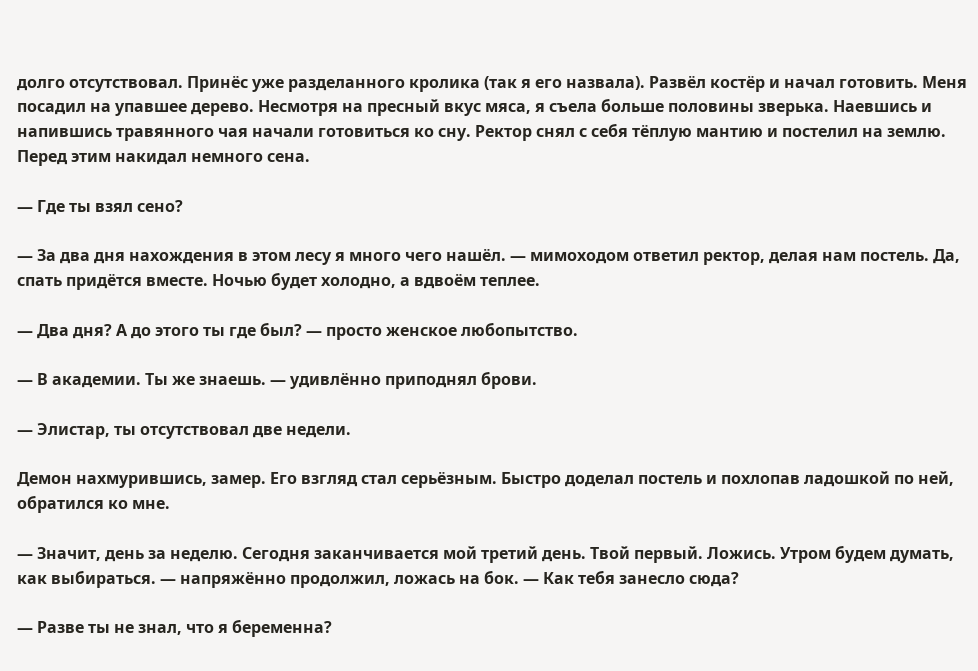долго отсутствовал. Принёс уже разделанного кролика (так я его назвала). Развёл костёр и начал готовить. Меня посадил на упавшее дерево. Несмотря на пресный вкус мяса, я съела больше половины зверька. Наевшись и напившись травянного чая начали готовиться ко сну. Ректор снял с себя тёплую мантию и постелил на землю. Перед этим накидал немного сена.

— Где ты взял сено?

— За два дня нахождения в этом лесу я много чего нашёл. — мимоходом ответил ректор, делая нам постель. Да, спать придётся вместе. Ночью будет холодно, а вдвоём теплее.

— Два дня? А до этого ты где был? — просто женское любопытство.

— В академии. Ты же знаешь. — удивлённо приподнял брови.

— Элистар, ты отсутствовал две недели.

Демон нахмурившись, замер. Его взгляд стал серьёзным. Быстро доделал постель и похлопав ладошкой по ней, обратился ко мне.

— Значит, день за неделю. Сегодня заканчивается мой третий день. Твой первый. Ложись. Утром будем думать, как выбираться. — напряжённо продолжил, ложась на бок. — Как тебя занесло сюда?

— Разве ты не знал, что я беременна?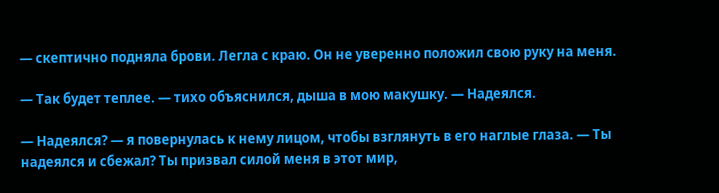— скептично подняла брови. Легла с краю. Он не уверенно положил свою руку на меня.

— Так будет теплее. — тихо объяснился, дыша в мою макушку. — Надеялся.

— Надеялся? — я повернулась к нему лицом, чтобы взглянуть в его наглые глаза. — Ты надеялся и сбежал? Ты призвал силой меня в этот мир,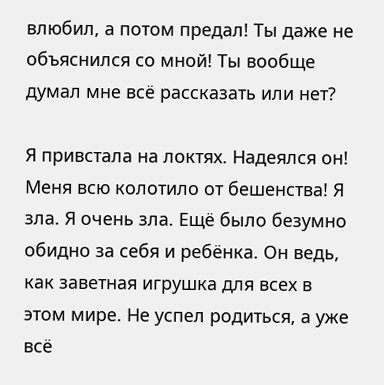влюбил, а потом предал! Ты даже не объяснился со мной! Ты вообще думал мне всё рассказать или нет?

Я привстала на локтях. Надеялся он! Меня всю колотило от бешенства! Я зла. Я очень зла. Ещё было безумно обидно за себя и ребёнка. Он ведь, как заветная игрушка для всех в этом мире. Не успел родиться, а уже всё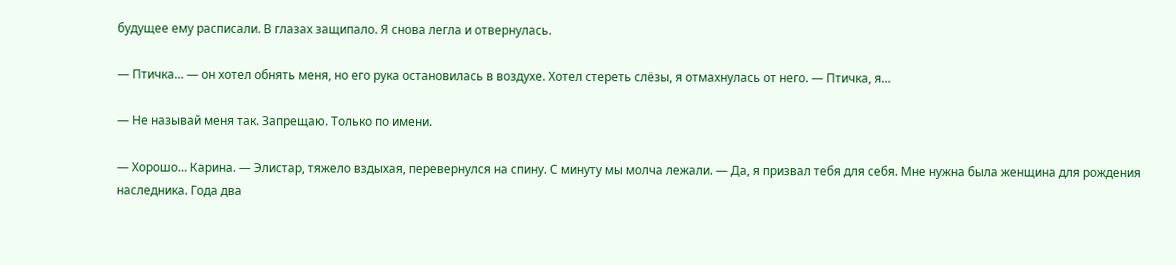будущее ему расписали. В глазах защипало. Я снова легла и отвернулась.

— Птичка… — он хотел обнять меня, но его рука остановилась в воздухе. Хотел стереть слёзы, я отмахнулась от него. — Птичка, я…

— Не называй меня так. Запрещаю. Только по имени.

— Хорошо… Карина. — Элистар, тяжело вздыхая, перевернулся на спину. С минуту мы молча лежали. — Да, я призвал тебя для себя. Мне нужна была женщина для рождения наследника. Года два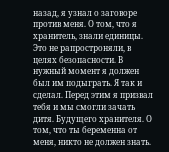назад, я узнал о заговоре против меня. О том, что я хранитель, знали единицы. Это не рапростроняли, в целях безопасности. В нужный момент я должен был им подыграть. Я так и сделал. Перед этим я призвал тебя и мы смогли зачать дитя. Будущего хранителя. О том, что ты беременна от меня, никто не должен знать.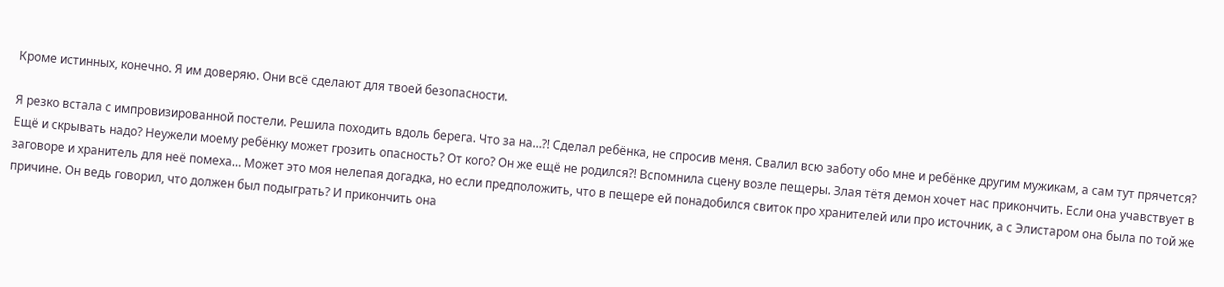Кроме истинных, конечно. Я им доверяю. Они всё сделают для твоей безопасности.

Я резко встала с импровизированной постели. Решила походить вдоль берега. Что за на…?! Сделал ребёнка, не спросив меня. Свалил всю заботу обо мне и ребёнке другим мужикам, а сам тут прячется? Ещё и скрывать надо? Неужели моему ребёнку может грозить опасность? От кого? Он же ещё не родился?! Вспомнила сцену возле пещеры. Злая тётя демон хочет нас прикончить. Если она учавствует в заговоре и хранитель для неё помеха… Может это моя нелепая догадка, но если предположить, что в пещере ей понадобился свиток про хранителей или про источник, а с Элистаром она была по той же причине. Он ведь говорил, что должен был подыграть? И прикончить она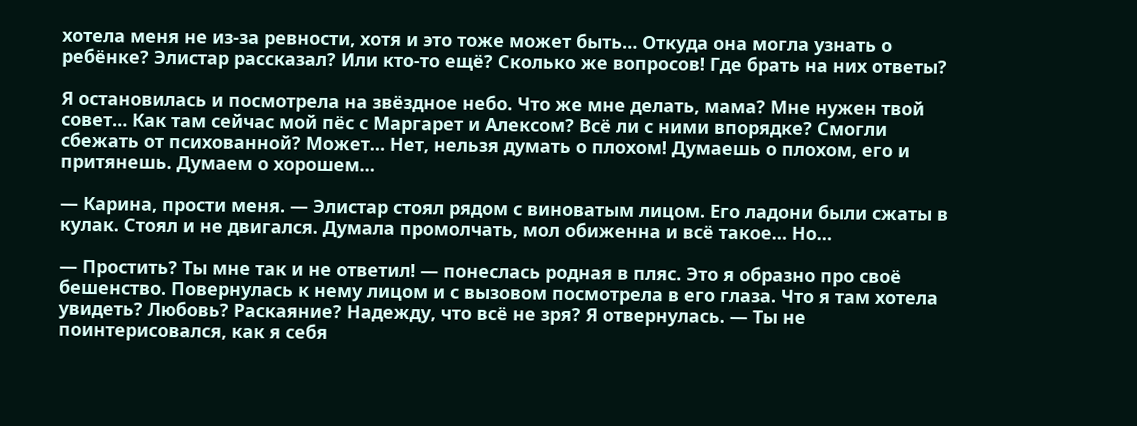хотела меня не из-за ревности, хотя и это тоже может быть… Откуда она могла узнать о ребёнке? Элистар рассказал? Или кто-то ещё? Сколько же вопросов! Где брать на них ответы?

Я остановилась и посмотрела на звёздное небо. Что же мне делать, мама? Мне нужен твой совет… Как там сейчас мой пёс с Маргарет и Алексом? Всё ли с ними впорядке? Смогли сбежать от психованной? Может… Нет, нельзя думать о плохом! Думаешь о плохом, его и притянешь. Думаем о хорошем…

— Карина, прости меня. — Элистар стоял рядом с виноватым лицом. Его ладони были сжаты в кулак. Стоял и не двигался. Думала промолчать, мол обиженна и всё такое… Но…

— Простить? Ты мне так и не ответил! — понеслась родная в пляс. Это я образно про своё бешенство. Повернулась к нему лицом и с вызовом посмотрела в его глаза. Что я там хотела увидеть? Любовь? Раскаяние? Надежду, что всё не зря? Я отвернулась. — Ты не поинтерисовался, как я себя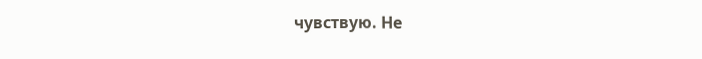чувствую. Не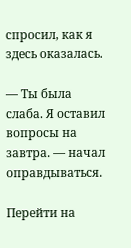спросил, как я здесь оказалась.

— Ты была слаба. Я оставил вопросы на завтра. — начал оправдываться.

Перейти на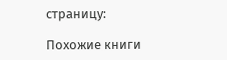страницу:

Похожие книги